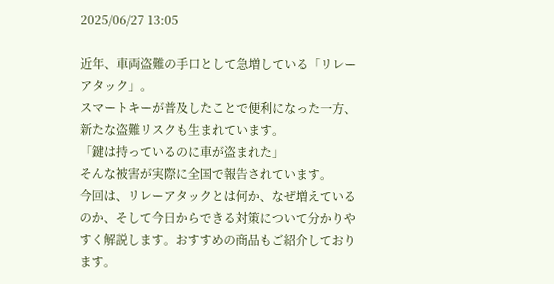2025/06/27 13:05

近年、車両盗難の手口として急増している「リレーアタック」。
スマートキーが普及したことで便利になった一方、新たな盗難リスクも生まれています。
「鍵は持っているのに車が盗まれた」
そんな被害が実際に全国で報告されています。
今回は、リレーアタックとは何か、なぜ増えているのか、そして今日からできる対策について分かりやすく解説します。おすすめの商品もご紹介しております。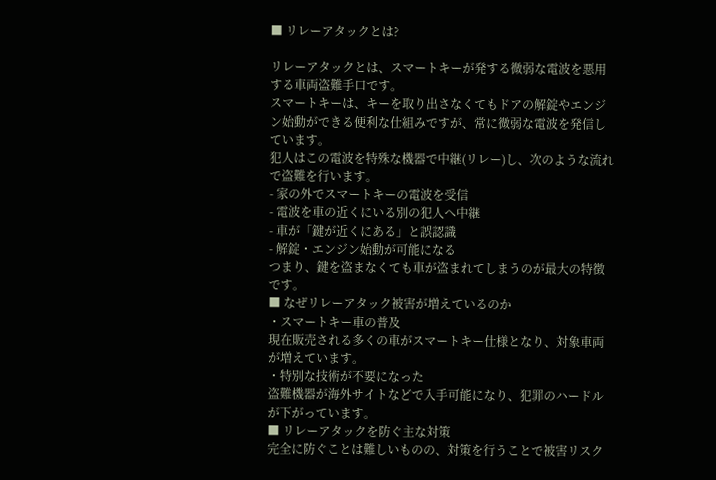■ リレーアタックとは?

リレーアタックとは、スマートキーが発する微弱な電波を悪用する車両盗難手口です。
スマートキーは、キーを取り出さなくてもドアの解錠やエンジン始動ができる便利な仕組みですが、常に微弱な電波を発信しています。
犯人はこの電波を特殊な機器で中継(リレー)し、次のような流れで盗難を行います。
- 家の外でスマートキーの電波を受信
- 電波を車の近くにいる別の犯人へ中継
- 車が「鍵が近くにある」と誤認識
- 解錠・エンジン始動が可能になる
つまり、鍵を盗まなくても車が盗まれてしまうのが最大の特徴です。
■ なぜリレーアタック被害が増えているのか
・スマートキー車の普及
現在販売される多くの車がスマートキー仕様となり、対象車両が増えています。
・特別な技術が不要になった
盗難機器が海外サイトなどで入手可能になり、犯罪のハードルが下がっています。
■ リレーアタックを防ぐ主な対策
完全に防ぐことは難しいものの、対策を行うことで被害リスク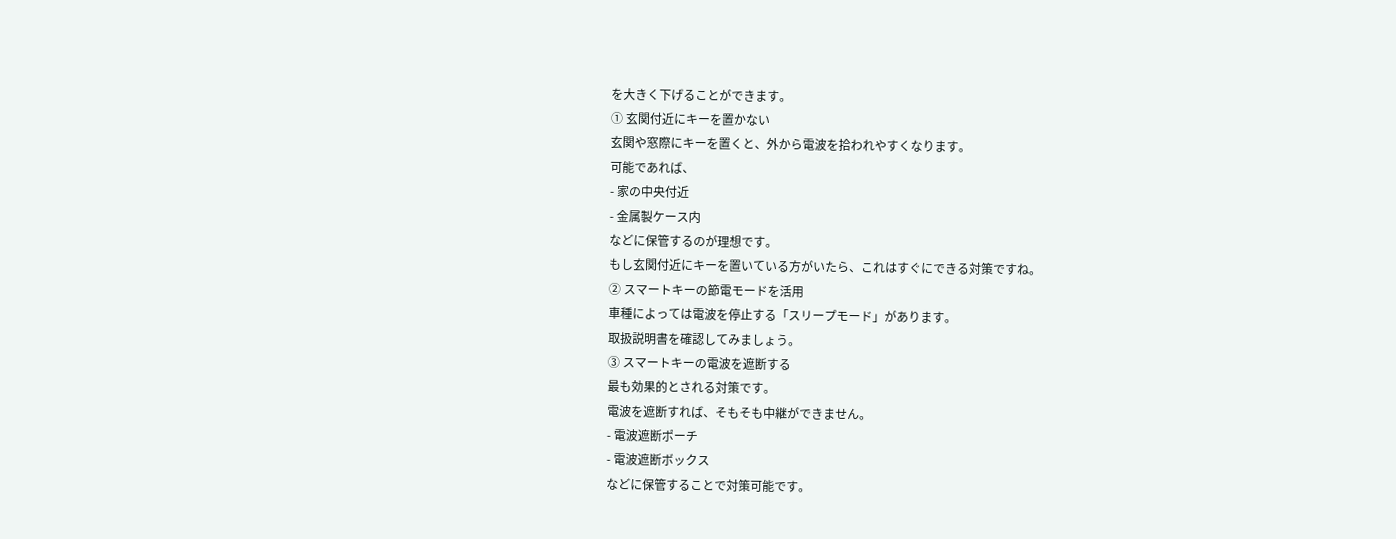を大きく下げることができます。
① 玄関付近にキーを置かない
玄関や窓際にキーを置くと、外から電波を拾われやすくなります。
可能であれば、
- 家の中央付近
- 金属製ケース内
などに保管するのが理想です。
もし玄関付近にキーを置いている方がいたら、これはすぐにできる対策ですね。
② スマートキーの節電モードを活用
車種によっては電波を停止する「スリープモード」があります。
取扱説明書を確認してみましょう。
③ スマートキーの電波を遮断する
最も効果的とされる対策です。
電波を遮断すれば、そもそも中継ができません。
- 電波遮断ポーチ
- 電波遮断ボックス
などに保管することで対策可能です。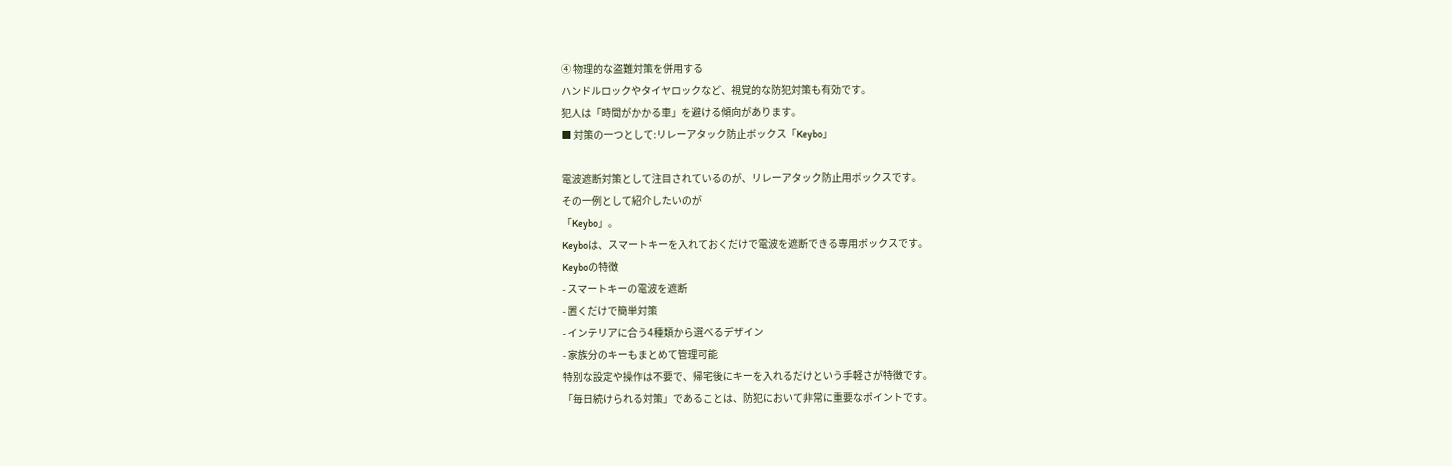④ 物理的な盗難対策を併用する
ハンドルロックやタイヤロックなど、視覚的な防犯対策も有効です。
犯人は「時間がかかる車」を避ける傾向があります。
■ 対策の一つとして:リレーアタック防止ボックス「Keybo」

電波遮断対策として注目されているのが、リレーアタック防止用ボックスです。
その一例として紹介したいのが
「Keybo」。
Keyboは、スマートキーを入れておくだけで電波を遮断できる専用ボックスです。
Keyboの特徴
- スマートキーの電波を遮断
- 置くだけで簡単対策
- インテリアに合う4種類から選べるデザイン
- 家族分のキーもまとめて管理可能
特別な設定や操作は不要で、帰宅後にキーを入れるだけという手軽さが特徴です。
「毎日続けられる対策」であることは、防犯において非常に重要なポイントです。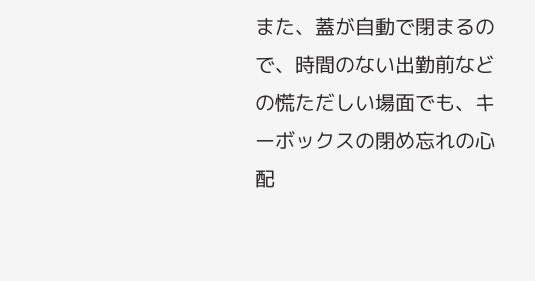また、蓋が自動で閉まるので、時間のない出勤前などの慌ただしい場面でも、キーボックスの閉め忘れの心配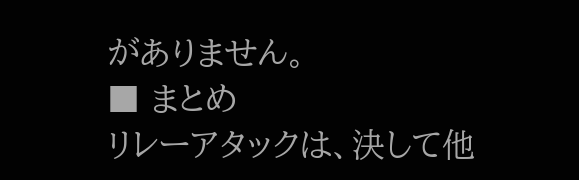がありません。
■ まとめ
リレーアタックは、決して他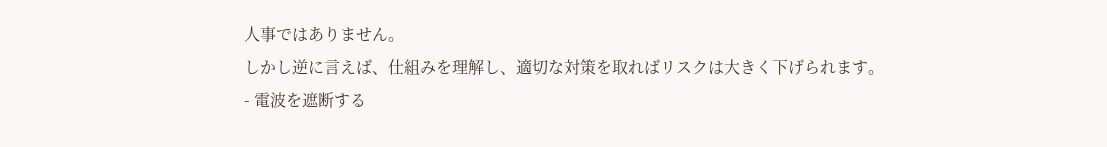人事ではありません。
しかし逆に言えば、仕組みを理解し、適切な対策を取ればリスクは大きく下げられます。
- 電波を遮断する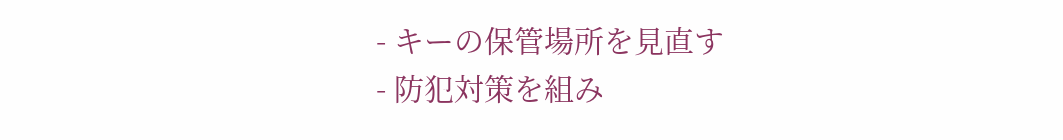- キーの保管場所を見直す
- 防犯対策を組み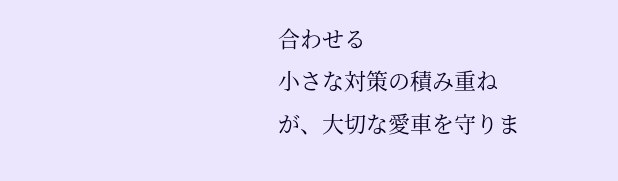合わせる
小さな対策の積み重ねが、大切な愛車を守りま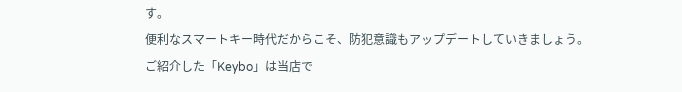す。
便利なスマートキー時代だからこそ、防犯意識もアップデートしていきましょう。
ご紹介した「Keybo」は当店で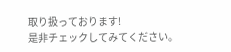取り扱っております!
是非チェックしてみてください。